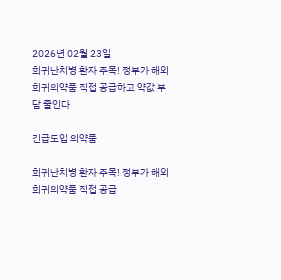2026년 02월 23일
희귀난치병 환자 주목! 정부가 해외 희귀의약품 직접 공급하고 약값 부담 줄인다

긴급도입 의약품

희귀난치병 환자 주목! 정부가 해외 희귀의약품 직접 공급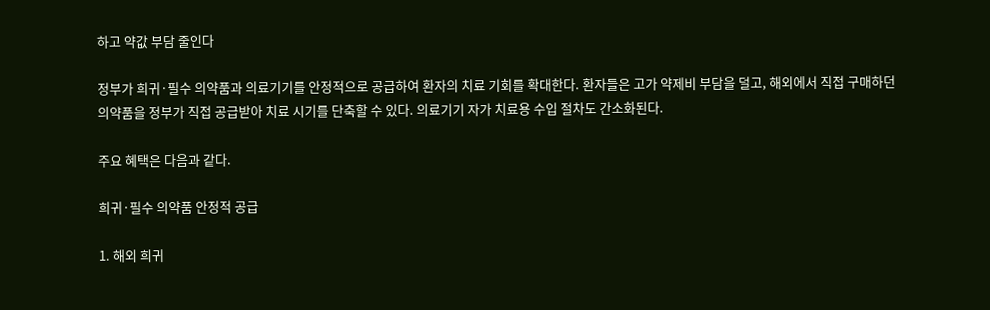하고 약값 부담 줄인다

정부가 희귀·필수 의약품과 의료기기를 안정적으로 공급하여 환자의 치료 기회를 확대한다. 환자들은 고가 약제비 부담을 덜고, 해외에서 직접 구매하던 의약품을 정부가 직접 공급받아 치료 시기를 단축할 수 있다. 의료기기 자가 치료용 수입 절차도 간소화된다.

주요 혜택은 다음과 같다.

희귀·필수 의약품 안정적 공급

1. 해외 희귀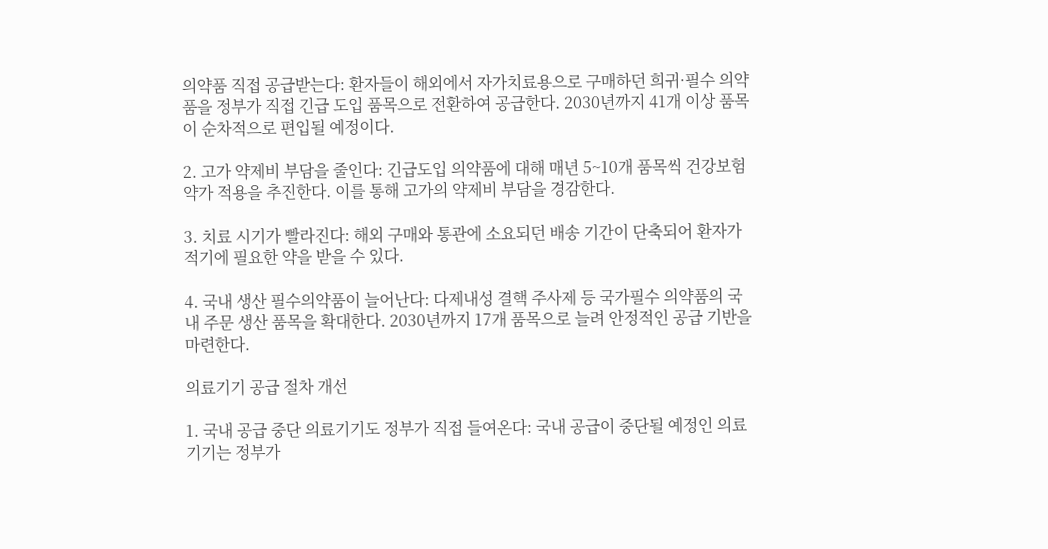의약품 직접 공급받는다: 환자들이 해외에서 자가치료용으로 구매하던 희귀·필수 의약품을 정부가 직접 긴급 도입 품목으로 전환하여 공급한다. 2030년까지 41개 이상 품목이 순차적으로 편입될 예정이다.

2. 고가 약제비 부담을 줄인다: 긴급도입 의약품에 대해 매년 5~10개 품목씩 건강보험 약가 적용을 추진한다. 이를 통해 고가의 약제비 부담을 경감한다.

3. 치료 시기가 빨라진다: 해외 구매와 통관에 소요되던 배송 기간이 단축되어 환자가 적기에 필요한 약을 받을 수 있다.

4. 국내 생산 필수의약품이 늘어난다: 다제내성 결핵 주사제 등 국가필수 의약품의 국내 주문 생산 품목을 확대한다. 2030년까지 17개 품목으로 늘려 안정적인 공급 기반을 마련한다.

의료기기 공급 절차 개선

1. 국내 공급 중단 의료기기도 정부가 직접 들여온다: 국내 공급이 중단될 예정인 의료기기는 정부가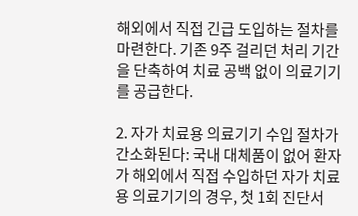해외에서 직접 긴급 도입하는 절차를 마련한다. 기존 9주 걸리던 처리 기간을 단축하여 치료 공백 없이 의료기기를 공급한다.

2. 자가 치료용 의료기기 수입 절차가 간소화된다: 국내 대체품이 없어 환자가 해외에서 직접 수입하던 자가 치료용 의료기기의 경우, 첫 1회 진단서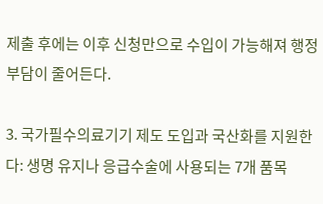제출 후에는 이후 신청만으로 수입이 가능해져 행정 부담이 줄어든다.

3. 국가필수의료기기 제도 도입과 국산화를 지원한다: 생명 유지나 응급수술에 사용되는 7개 품목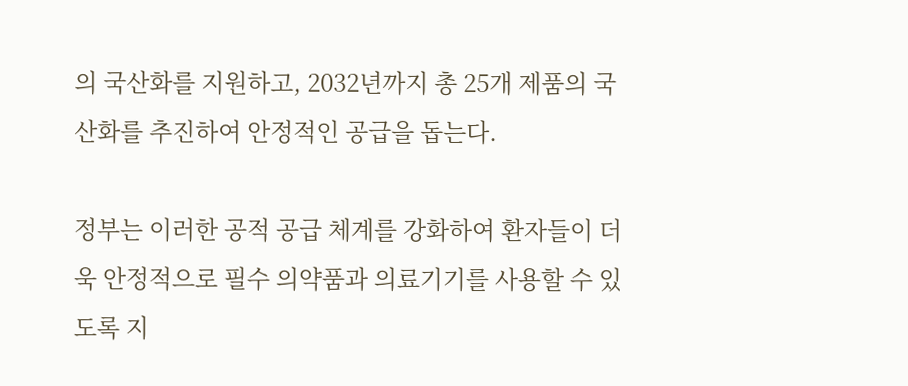의 국산화를 지원하고, 2032년까지 총 25개 제품의 국산화를 추진하여 안정적인 공급을 돕는다.

정부는 이러한 공적 공급 체계를 강화하여 환자들이 더욱 안정적으로 필수 의약품과 의료기기를 사용할 수 있도록 지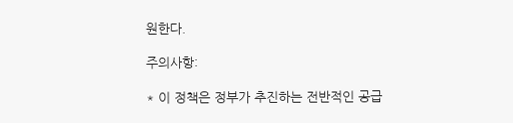원한다.

주의사항:

* 이 정책은 정부가 추진하는 전반적인 공급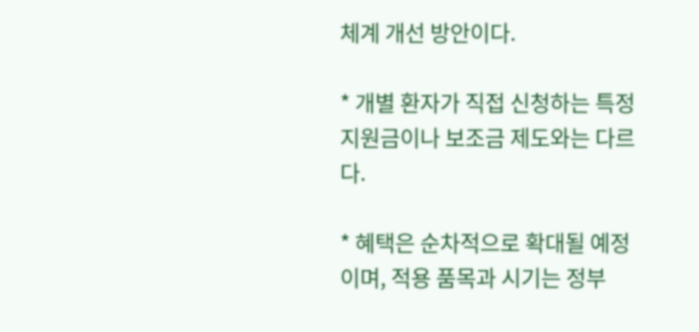체계 개선 방안이다.

* 개별 환자가 직접 신청하는 특정 지원금이나 보조금 제도와는 다르다.

* 혜택은 순차적으로 확대될 예정이며, 적용 품목과 시기는 정부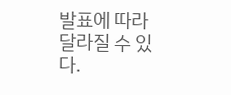발표에 따라 달라질 수 있다.